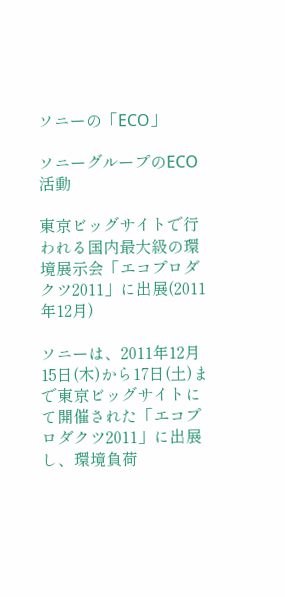ソニーの「ECO」

ソニーグループのECO活動

東京ビッグサイトで行われる国内最大級の環境展示会「エコプロダクツ2011」に出展(2011年12月)

ソニーは、2011年12月15日(木)から17日(土)まで東京ビッグサイトにて開催された「エコプロダクツ2011」に出展し、環境負荷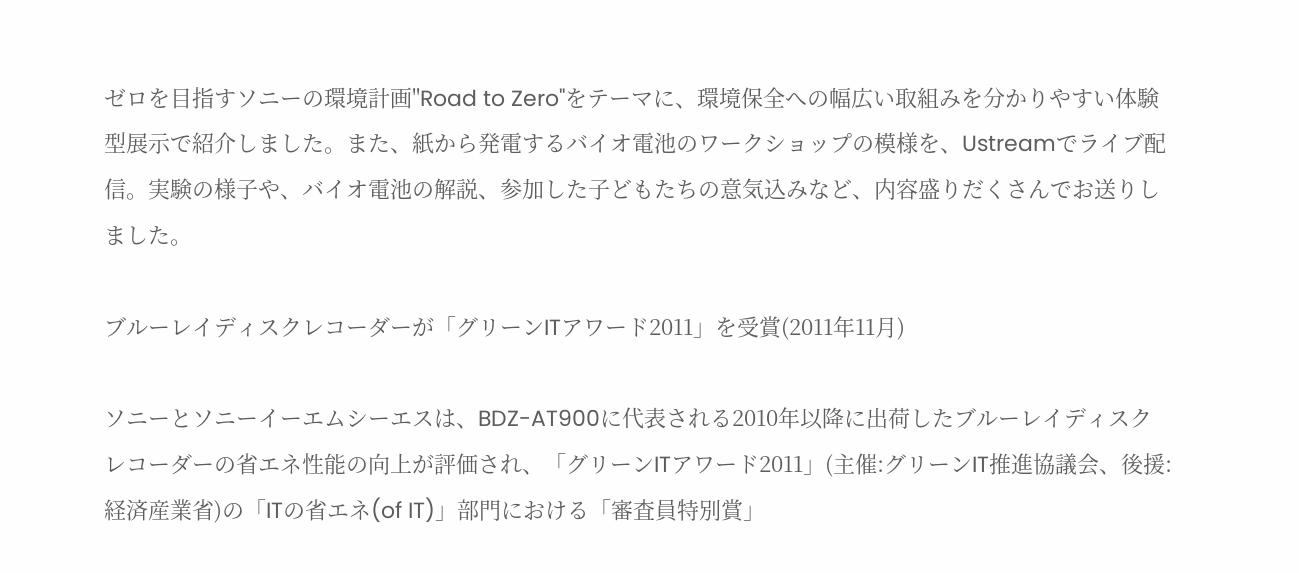ゼロを目指すソニーの環境計画"Road to Zero"をテーマに、環境保全への幅広い取組みを分かりやすい体験型展示で紹介しました。また、紙から発電するバイオ電池のワークショップの模様を、Ustreamでライブ配信。実験の様子や、バイオ電池の解説、参加した子どもたちの意気込みなど、内容盛りだくさんでお送りしました。

ブルーレイディスクレコーダーが「グリーンITアワード2011」を受賞(2011年11月)

ソニーとソニーイーエムシーエスは、BDZ-AT900に代表される2010年以降に出荷したブルーレイディスクレコーダーの省エネ性能の向上が評価され、「グリーンITアワード2011」(主催:グリーンIT推進協議会、後援:経済産業省)の「ITの省エネ(of IT)」部門における「審査員特別賞」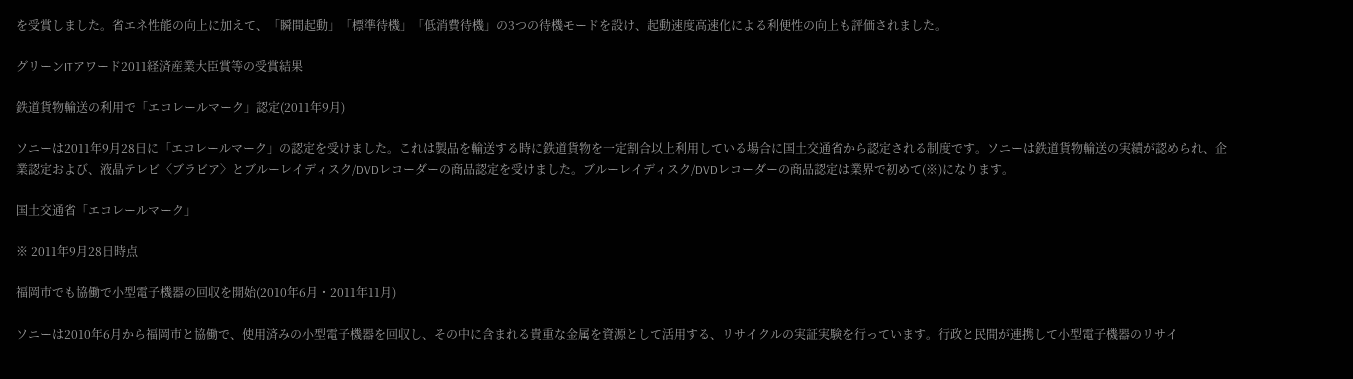を受賞しました。省エネ性能の向上に加えて、「瞬間起動」「標準待機」「低消費待機」の3つの待機モードを設け、起動速度高速化による利便性の向上も評価されました。

グリーンITアワード2011経済産業大臣賞等の受賞結果

鉄道貨物輸送の利用で「エコレールマーク」認定(2011年9月)

ソニーは2011年9月28日に「エコレールマーク」の認定を受けました。これは製品を輸送する時に鉄道貨物を一定割合以上利用している場合に国土交通省から認定される制度です。ソニーは鉄道貨物輸送の実績が認められ、企業認定および、液晶テレビ〈ブラビア〉とブルーレイディスク/DVDレコーダーの商品認定を受けました。ブルーレイディスク/DVDレコーダーの商品認定は業界で初めて(※)になります。

国土交通省「エコレールマーク」

※ 2011年9月28日時点

福岡市でも協働で小型電子機器の回収を開始(2010年6月・2011年11月)

ソニーは2010年6月から福岡市と協働で、使用済みの小型電子機器を回収し、その中に含まれる貴重な金属を資源として活用する、リサイクルの実証実験を行っています。行政と民間が連携して小型電子機器のリサイ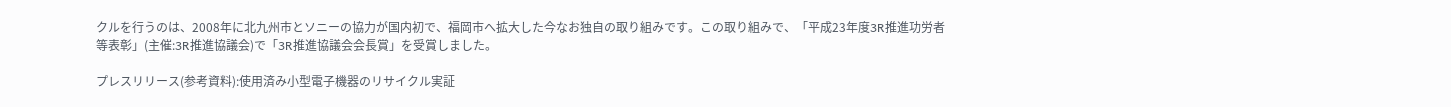クルを行うのは、2008年に北九州市とソニーの協力が国内初で、福岡市へ拡大した今なお独自の取り組みです。この取り組みで、「平成23年度3R推進功労者等表彰」(主催:3R推進協議会)で「3R推進協議会会長賞」を受賞しました。

プレスリリース(参考資料):使用済み小型電子機器のリサイクル実証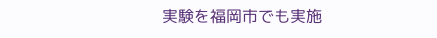実験を福岡市でも実施